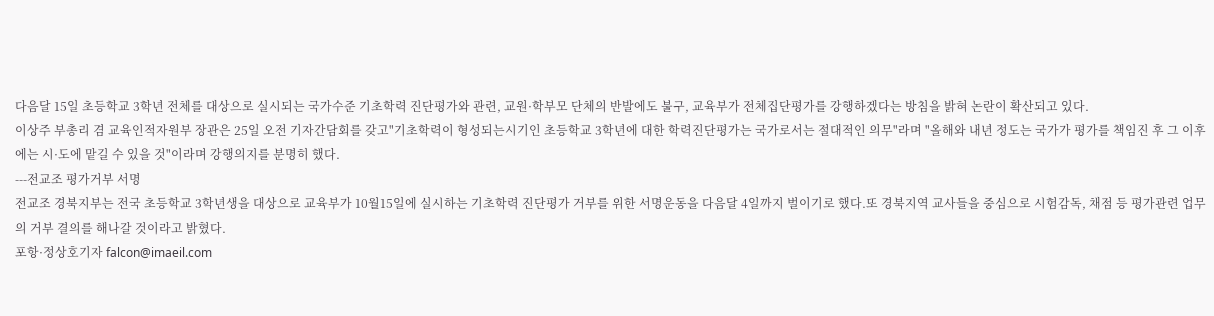다음달 15일 초등학교 3학년 전체를 대상으로 실시되는 국가수준 기초학력 진단평가와 관련, 교원·학부모 단체의 반발에도 불구, 교육부가 전체집단평가를 강행하겠다는 방침을 밝혀 논란이 확산되고 있다.
이상주 부총리 겸 교육인적자원부 장관은 25일 오전 기자간담회를 갖고"기초학력이 형성되는시기인 초등학교 3학년에 대한 학력진단평가는 국가로서는 절대적인 의무"라며 "올해와 내년 정도는 국가가 평가를 책임진 후 그 이후에는 시·도에 맡길 수 있을 것"이라며 강행의지를 분명히 했다.
---전교조 평가거부 서명
전교조 경북지부는 전국 초등학교 3학년생을 대상으로 교육부가 10월15일에 실시하는 기초학력 진단평가 거부를 위한 서명운동을 다음달 4일까지 벌이기로 했다.또 경북지역 교사들을 중심으로 시험감독, 채점 등 평가관련 업무의 거부 결의를 해나갈 것이라고 밝혔다.
포항·정상호기자 falcon@imaeil.com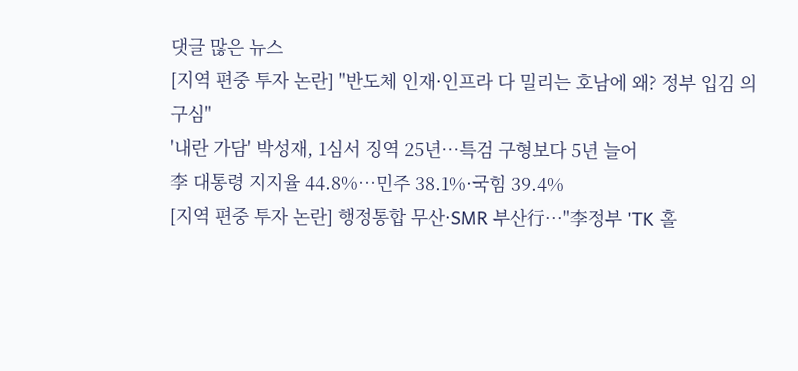댓글 많은 뉴스
[지역 편중 투자 논란] "반도체 인재·인프라 다 밀리는 호남에 왜? 정부 입김 의구심"
'내란 가담' 박성재, 1심서 징역 25년…특검 구형보다 5년 늘어
李 대통령 지지율 44.8%…민주 38.1%·국힘 39.4%
[지역 편중 투자 논란] 행정통합 무산·SMR 부산行…"李정부 'TK 홀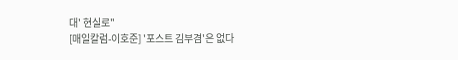대' 현실로"
[매일칼럼-이호준] '포스트 김부겸'은 없다